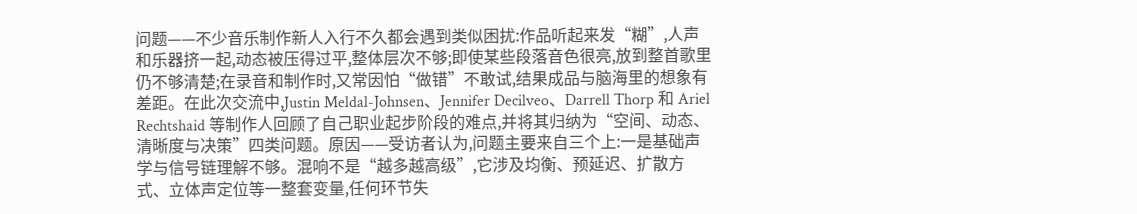问题——不少音乐制作新人入行不久都会遇到类似困扰:作品听起来发“糊”,人声和乐器挤一起,动态被压得过平,整体层次不够;即使某些段落音色很亮,放到整首歌里仍不够清楚;在录音和制作时,又常因怕“做错”不敢试,结果成品与脑海里的想象有差距。在此次交流中,Justin Meldal-Johnsen、Jennifer Decilveo、Darrell Thorp 和 Ariel Rechtshaid 等制作人回顾了自己职业起步阶段的难点,并将其归纳为“空间、动态、清晰度与决策”四类问题。原因——受访者认为,问题主要来自三个上:一是基础声学与信号链理解不够。混响不是“越多越高级”,它涉及均衡、预延迟、扩散方式、立体声定位等一整套变量,任何环节失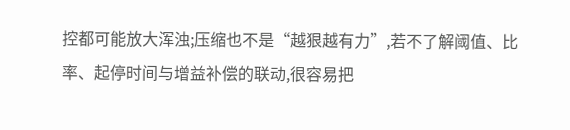控都可能放大浑浊;压缩也不是“越狠越有力”,若不了解阈值、比率、起停时间与增益补偿的联动,很容易把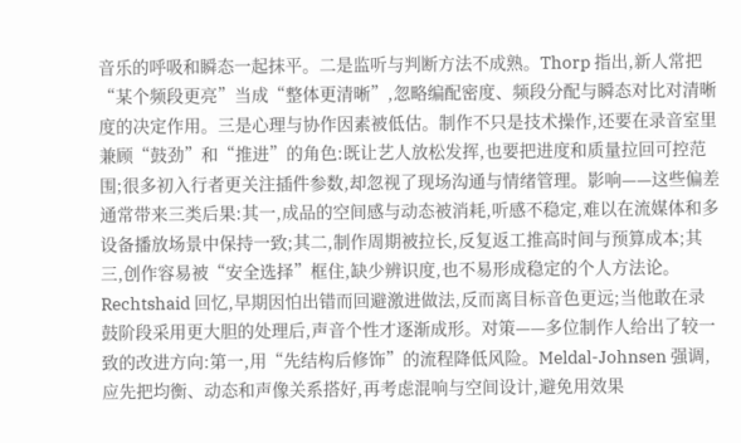音乐的呼吸和瞬态一起抹平。二是监听与判断方法不成熟。Thorp 指出,新人常把“某个频段更亮”当成“整体更清晰”,忽略编配密度、频段分配与瞬态对比对清晰度的决定作用。三是心理与协作因素被低估。制作不只是技术操作,还要在录音室里兼顾“鼓劲”和“推进”的角色:既让艺人放松发挥,也要把进度和质量拉回可控范围;很多初入行者更关注插件参数,却忽视了现场沟通与情绪管理。影响——这些偏差通常带来三类后果:其一,成品的空间感与动态被消耗,听感不稳定,难以在流媒体和多设备播放场景中保持一致;其二,制作周期被拉长,反复返工推高时间与预算成本;其三,创作容易被“安全选择”框住,缺少辨识度,也不易形成稳定的个人方法论。Rechtshaid 回忆,早期因怕出错而回避激进做法,反而离目标音色更远;当他敢在录鼓阶段采用更大胆的处理后,声音个性才逐渐成形。对策——多位制作人给出了较一致的改进方向:第一,用“先结构后修饰”的流程降低风险。Meldal-Johnsen 强调,应先把均衡、动态和声像关系搭好,再考虑混响与空间设计,避免用效果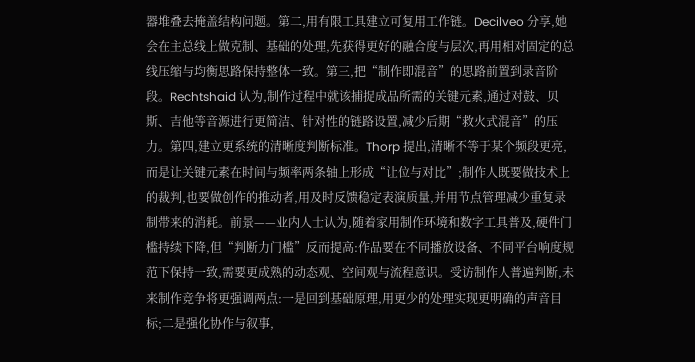器堆叠去掩盖结构问题。第二,用有限工具建立可复用工作链。Decilveo 分享,她会在主总线上做克制、基础的处理,先获得更好的融合度与层次,再用相对固定的总线压缩与均衡思路保持整体一致。第三,把“制作即混音”的思路前置到录音阶段。Rechtshaid 认为,制作过程中就该捕捉成品所需的关键元素,通过对鼓、贝斯、吉他等音源进行更简洁、针对性的链路设置,减少后期“救火式混音”的压力。第四,建立更系统的清晰度判断标准。Thorp 提出,清晰不等于某个频段更亮,而是让关键元素在时间与频率两条轴上形成“让位与对比”;制作人既要做技术上的裁判,也要做创作的推动者,用及时反馈稳定表演质量,并用节点管理减少重复录制带来的消耗。前景——业内人士认为,随着家用制作环境和数字工具普及,硬件门槛持续下降,但“判断力门槛”反而提高:作品要在不同播放设备、不同平台响度规范下保持一致,需要更成熟的动态观、空间观与流程意识。受访制作人普遍判断,未来制作竞争将更强调两点:一是回到基础原理,用更少的处理实现更明确的声音目标;二是强化协作与叙事,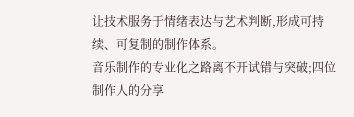让技术服务于情绪表达与艺术判断,形成可持续、可复制的制作体系。
音乐制作的专业化之路离不开试错与突破;四位制作人的分享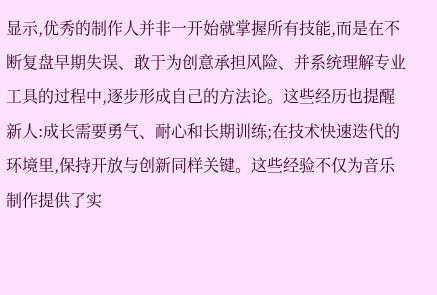显示,优秀的制作人并非一开始就掌握所有技能,而是在不断复盘早期失误、敢于为创意承担风险、并系统理解专业工具的过程中,逐步形成自己的方法论。这些经历也提醒新人:成长需要勇气、耐心和长期训练;在技术快速迭代的环境里,保持开放与创新同样关键。这些经验不仅为音乐制作提供了实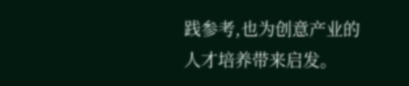践参考,也为创意产业的人才培养带来启发。